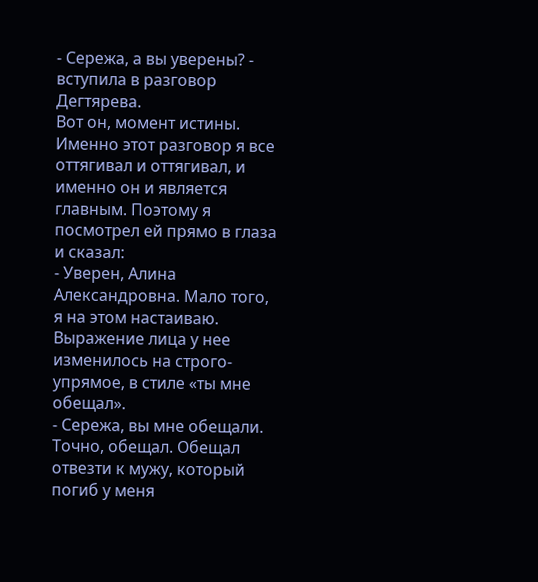- Сережа, а вы уверены? - вступила в разговор Дегтярева.
Вот он, момент истины. Именно этот разговор я все оттягивал и оттягивал, и именно он и является главным. Поэтому я посмотрел ей прямо в глаза и сказал:
- Уверен, Алина Александровна. Мало того, я на этом настаиваю.
Выражение лица у нее изменилось на строго-упрямое, в стиле «ты мне обещал».
- Сережа, вы мне обещали.
Точно, обещал. Обещал отвезти к мужу, который погиб у меня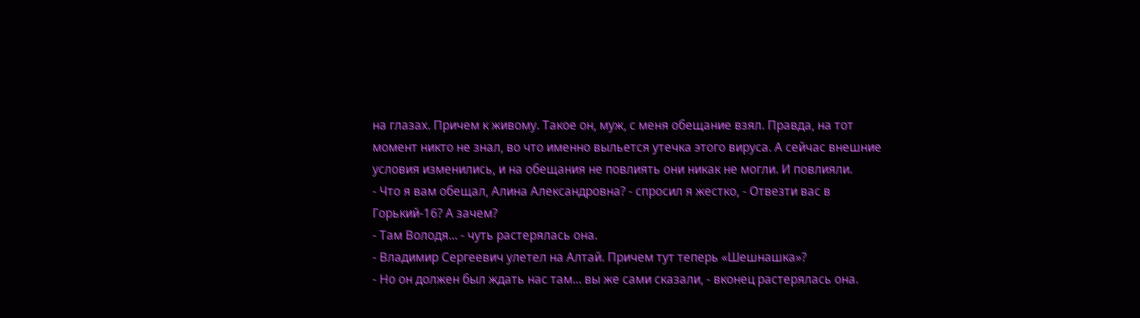на глазах. Причем к живому. Такое он, муж, с меня обещание взял. Правда, на тот момент никто не знал, во что именно выльется утечка этого вируса. А сейчас внешние условия изменились, и на обещания не повлиять они никак не могли. И повлияли.
- Что я вам обещал, Алина Александровна? - спросил я жестко, - Отвезти вас в Горький-16? А зачем?
- Там Володя... - чуть растерялась она.
- Владимир Сергеевич улетел на Алтай. Причем тут теперь «Шешнашка»?
- Но он должен был ждать нас там... вы же сами сказали, - вконец растерялась она.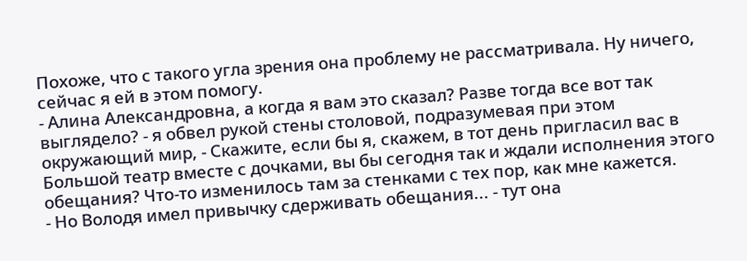Похоже, что с такого угла зрения она проблему не рассматривала. Ну ничего, сейчас я ей в этом помогу.
- Алина Александровна, а когда я вам это сказал? Разве тогда все вот так выглядело? - я обвел рукой стены столовой, подразумевая при этом окружающий мир, - Скажите, если бы я, скажем, в тот день пригласил вас в Большой театр вместе с дочками, вы бы сегодня так и ждали исполнения этого обещания? Что-то изменилось там за стенками с тех пор, как мне кажется.
- Но Володя имел привычку сдерживать обещания... - тут она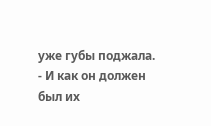уже губы поджала.
- И как он должен был их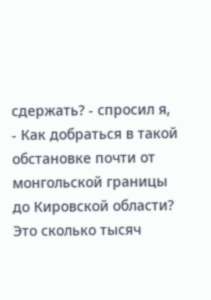сдержать? - спросил я, - Как добраться в такой обстановке почти от монгольской границы до Кировской области? Это сколько тысяч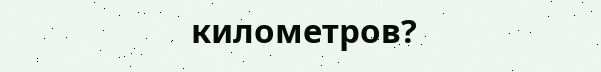километров?